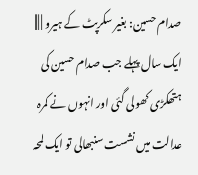صدام حسین: بغیر سکرپٹ کے ہیرو | |||
ایک سال پہلے جب صدام حسین کی ہتھکڑی کھولی گئی اور انہوں نے کمرہ عدالت میں نشست سنبھالی تو ایک لمحہ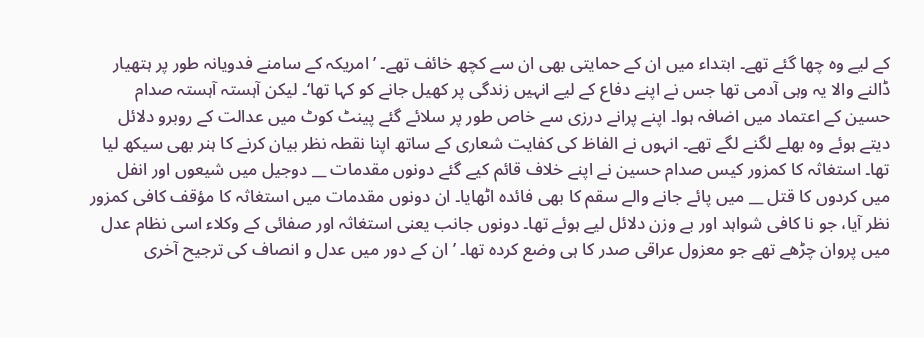کے لیے وہ چھا گئے تھے۔ ابتداء میں ان کے حمایتی بھی ان سے کچھ خائف تھے۔ ’امریکہ کے سامنے فدویانہ طور پر ہتھیار ڈالنے والا یہ وہی آدمی تھا جس نے اپنے دفاع کے لیے انہیں زندگی پر کھیل جانے کو کہا تھا‘۔ لیکن آہستہ آہستہ صدام حسین کے اعتماد میں اضافہ ہوا۔ اپنے پرانے درزی سے خاص طور پر سلائے گئے پینٹ کوٹ میں عدالت کے روبرو دلائل دیتے ہوئے وہ بھلے لگنے لگے تھے۔ انہوں نے الفاظ کی کفایت شعاری کے ساتھ اپنا نقطہ نظر بیان کرنے کا ہنر بھی سیکھ لیا تھا۔ استغاثہ کا کمزور کیس صدام حسین نے اپنے خلاف قائم کیے گئے دونوں مقدمات __ دوجیل میں شیعوں اور انفل میں کردوں کا قتل __ میں پائے جانے والے سقم کا بھی فائدہ اٹھایا۔ ان دونوں مقدمات میں استغاثہ کا مؤقف کافی کمزور نظر آیا، جو نا کافی شواہد اور بے وزن دلائل لیے ہوئے تھا۔ دونوں جانب یعنی استغاثہ اور صفائی کے وکلاء اسی نظام عدل میں پروان چڑھے تھے جو معزول عراقی صدر کا ہی وضع کردہ تھا۔ ’ان کے دور میں عدل و انصاف کی ترجیح آخری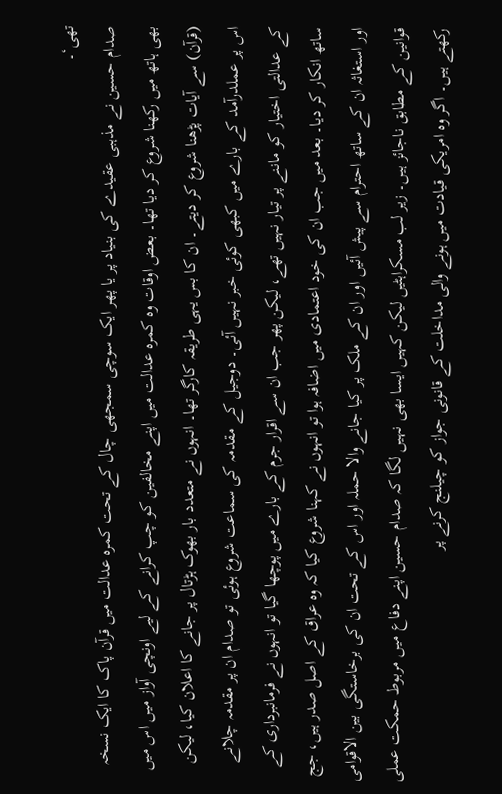تھی‘۔
صدام حسین نے مذہبی عقیدے کی بنیاد پر یا پھر ایک سوچی سمجھی چال کے تحت کمرہ عدالت میں قرآن پاک کا ایک نسخہ بھی ہاتھ میں رکھنا شروع کر دیا تھا۔ بعض اوقات وہ کمرہ عدالت میں اپنے مخالفین کو چپ کرانے کے لیے اونچی آواز میں اس میں (قرآن) سے آیات پڑھنا شروع کر دیتے۔ ان کا بس یہی طریقہ کارگر تھا۔ انہوں نے متعدد بار بھوک ہڑتال پر جانے کا اعلان کیا، لیکن اس پر عملدرآمد کے بارے میں کبھی کوئی خبر نہیں آئی۔ دوجیل کے مقدمہ کی سماعت شروع ہوئی تو صدام ان پر مقدمہ چلانے کے عدالتی اختیار کو ماننے پر تیار نہیں تھے، لیکن پھر جب ان سے اقرار جرم کے بارے میں پوچھا گیا تو انہوں نے فرمانبرداری کے ساتھ انکار کر دیا۔ بعد میں جب ان کی خود اعتمادی میں اضافہ ہوا تو انہوں نے کہنا شروع کیا کہ وہ عراق کے اصل صدر ہیں، جج اور استغاثہ ان کے ساتھ احترام سے پیش آئیں اور ان کے ملک پر کیا جانے والا حملہ اور اس کے تحت ان کی برخاستگی بین الاقوامی قوانین کے مطابق ناجائز ہیں۔ زیر لب مسکراہٹیں لیکن کہیں ایسا بھی نہیں لگا کہ صدام حسین اپنے دفاع میں مربوط حمکت عملی رکھتے ہیں۔ اگر وہ امریکی قیادت میں ہونے والی مداخلت کے قانونی جواز کو چیلنج کرنے پر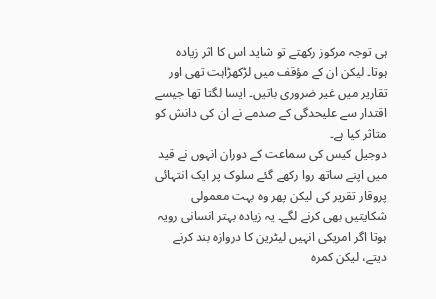ہی توجہ مرکوز رکھتے تو شاید اس کا اثر زیادہ ہوتا۔ لیکن ان کے مؤقف میں لڑکھڑاہت تھی اور تقاریر میں غیر ضروری باتیں۔ ایسا لگتا تھا جیسے اقتدار سے علیحدگی کے صدمے نے ان کی دانش کو متاثر کیا ہے۔
دوجیل کیس کی سماعت کے دوران انہوں نے قید میں اپنے ساتھ روا رکھے گئے سلوک پر ایک انتہائی پروقار تقریر کی لیکن پھر وہ بہت معمولی شکایتیں بھی کرنے لگے۔ یہ زیادہ بہتر انسانی رویہ ہوتا اگر امریکی انہیں لیٹرین کا دروازہ بند کرنے دیتے، لیکن کمرہ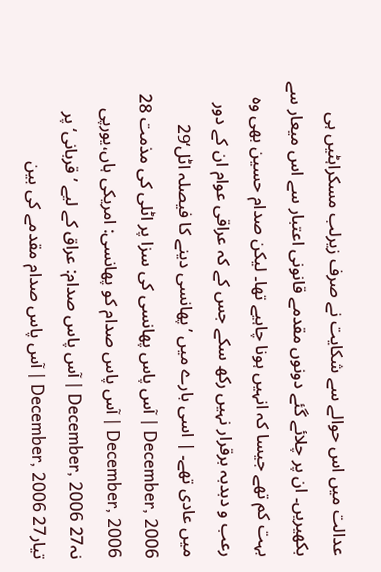عدالت میں اس حوالے سے شکایت نے صرف زیرلب مسکراہٹیں ہی بکھیریں۔ ان پر چلائے گئے دونوں مقدمے قانونی اعتبار سے اس میعار سے بہت کم تھے جیسا کہ انہیں ہونا چاہیے تھا۔ لیکن صدام حسین بھی وہ رعب و دبدبہ برقرار نہیں رکھ سکے جس کے کہ عراقی عوام ان کے دور میں عادی تھے۔ | اسی بارے میں ’پھانسی دینے کا فیصلہ اٹل‘29 December, 2006 | آس پاس پھانسی کی سزا پر اٹلی کی مذمت 28 December, 2006 | آس پاس صدام کو پھانسی: امریکی ہاں،یورپی نہ27 December, 2006 | آس پاس صدام: عراق کے لیے ’قربانی‘ پر تیار27 December, 2006 | آس پاس صدام مقدمے کی بین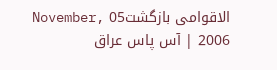الاقوامی بازگشت05 November, 2006 | آس پاس عراق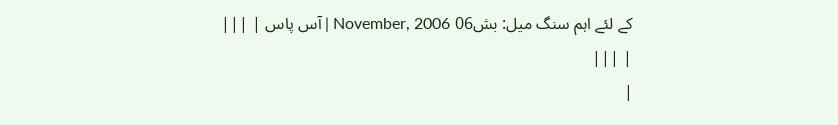کے لئے اہم سنگ میل: بش06 November, 2006 | آس پاس | |||
| |||
|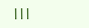|||